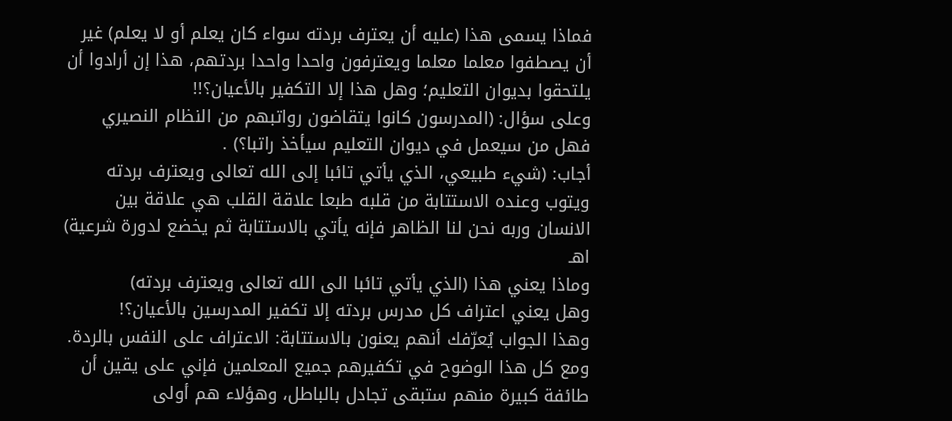فماذا يسمى هذا (عليه أن يعترف بردته سواء كان يعلم أو لا يعلم) غير أن يصطفوا معلما معلما ويعترفون واحدا واحدا بردتهم، هذا إن أرادوا أن يلتحقوا بديوان التعليم؛ وهل هذا إلا التكفير بالأعيان؟!!
وعلى سؤال: (المدرسون كانوا يتقاضون رواتبهم من النظام النصيري فهل من سيعمل في ديوان التعليم سيأخذ راتبا؟) .
أجاب: (شيء طبيعي، الذي يأتي تائبا إلى الله تعالى ويعترف بردته ويتوب وعنده الاستتابة من قلبه طبعا علاقة القلب هي علاقة بين الانسان وربه نحن لنا الظاهر فإنه يأتي بالاستتابة ثم يخضع لدورة شرعية) اهـ
وماذا يعني هذا (الذي يأتي تائبا الى الله تعالى ويعترف بردته)
وهل يعني اعتراف كل مدرس بردته إلا تكفير المدرسين بالأعيان؟!
وهذا الجواب يُعرّفك أنهم يعنون بالاستتابة: الاعتراف على النفس بالردة.
ومع كل هذا الوضوح في تكفيرهم جميع المعلمين فإني على يقين أن طائفة كبيرة منهم ستبقى تجادل بالباطل، وهؤلاء هم أولى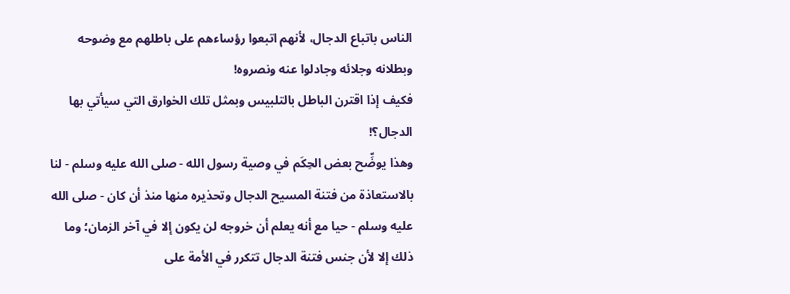الناس باتباع الدجال، لأنهم اتبعوا رؤساءهم على باطلهم مع وضوحه وبطلانه وجلائه وجادلوا عنه ونصروه!
فكيف إذا اقترن الباطل بالتلبيس وبمثل تلك الخوارق التي سيأتي بها الدجال؟!
وهذا يوضِّح بعض الحِكَم في وصية رسول الله - صلى الله عليه وسلم - لنا بالاستعاذة من فتنة المسيح الدجال وتحذيره منها منذ أن كان - صلى الله عليه وسلم - حيا مع أنه يعلم أن خروجه لن يكون إلا في آخر الزمان؛ وما ذلك إلا لأن جنس فتنة الدجال تتكرر في الأمة على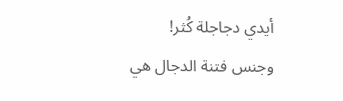أيدي دجاجلة كُثر!
وجنس فتنة الدجال هي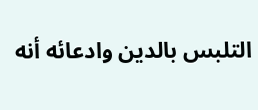التلبس بالدين وادعائه أنه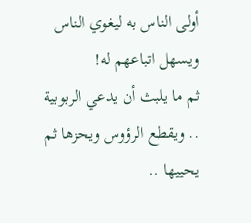أولى الناس به ليغوي الناس ويسهل اتباعهم له!
ثم ما يلبث أن يدعي الربوبية .. ويقطع الرؤوس ويحزها ثم يحييها ..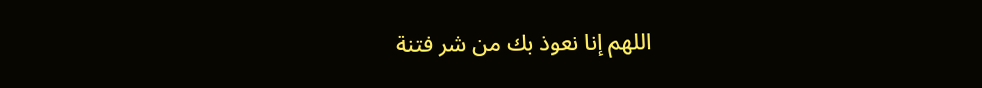اللهم إنا نعوذ بك من شر فتنة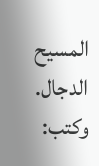المسيح الدجال.
وكتب: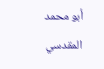أبو محمد المقدسي